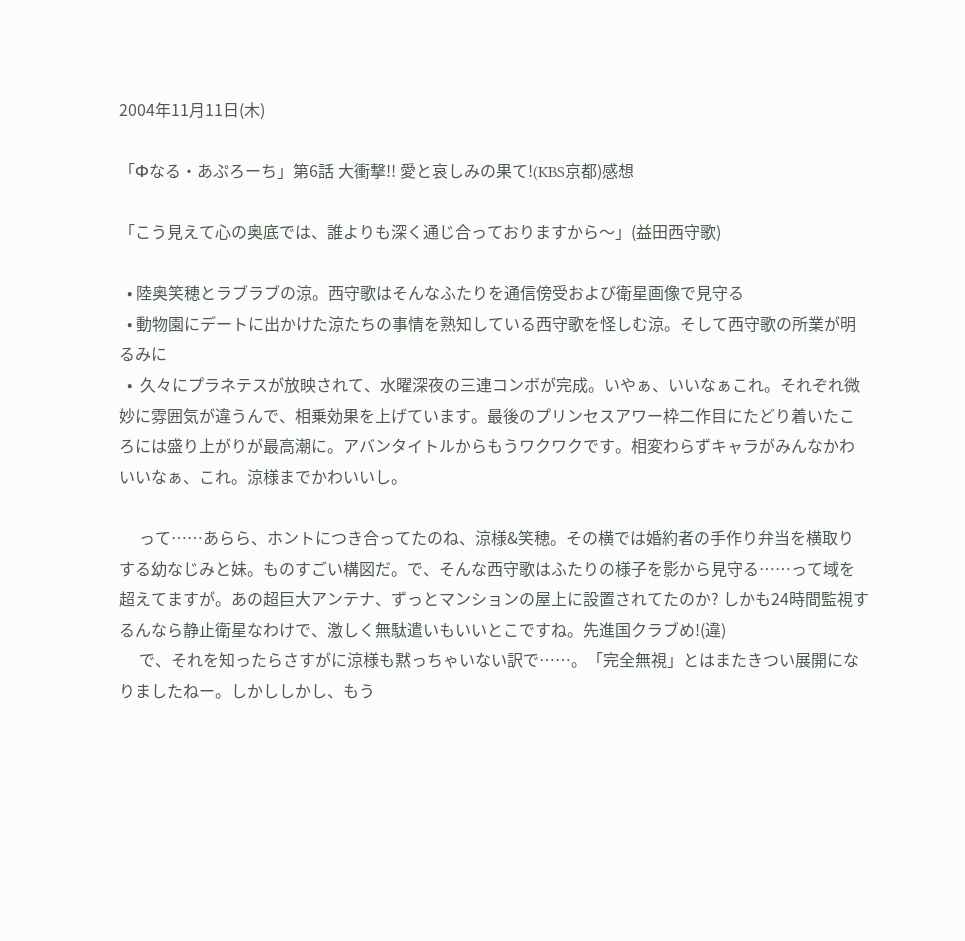2004年11月11日(木)

「Φなる・あぷろーち」第6話 大衝撃!! 愛と哀しみの果て!(KBS京都)感想

「こう見えて心の奥底では、誰よりも深く通じ合っておりますから〜」(益田西守歌)

  • 陸奥笑穂とラブラブの涼。西守歌はそんなふたりを通信傍受および衛星画像で見守る
  • 動物園にデートに出かけた涼たちの事情を熟知している西守歌を怪しむ涼。そして西守歌の所業が明るみに
  •  久々にプラネテスが放映されて、水曜深夜の三連コンボが完成。いやぁ、いいなぁこれ。それぞれ微妙に雰囲気が違うんで、相乗効果を上げています。最後のプリンセスアワー枠二作目にたどり着いたころには盛り上がりが最高潮に。アバンタイトルからもうワクワクです。相変わらずキャラがみんなかわいいなぁ、これ。涼様までかわいいし。

     って……あらら、ホントにつき合ってたのね、涼様&笑穂。その横では婚約者の手作り弁当を横取りする幼なじみと妹。ものすごい構図だ。で、そんな西守歌はふたりの様子を影から見守る……って域を超えてますが。あの超巨大アンテナ、ずっとマンションの屋上に設置されてたのか? しかも24時間監視するんなら静止衛星なわけで、激しく無駄遣いもいいとこですね。先進国クラブめ!(違)
     で、それを知ったらさすがに涼様も黙っちゃいない訳で……。「完全無視」とはまたきつい展開になりましたねー。しかししかし、もう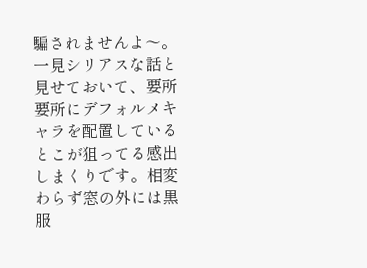騙されませんよ〜。一見シリアスな話と見せておいて、要所要所にデフォルメキャラを配置しているとこが狙ってる感出しまくりです。相変わらず窓の外には黒服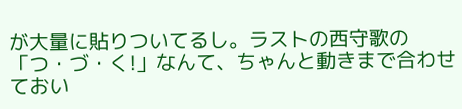が大量に貼りついてるし。ラストの西守歌の「つ・づ・く!」なんて、ちゃんと動きまで合わせておい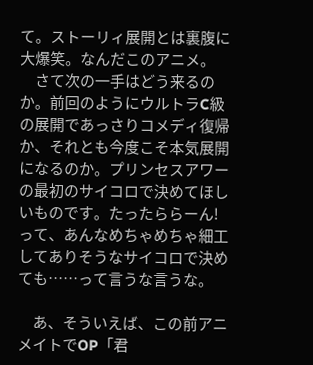て。ストーリィ展開とは裏腹に大爆笑。なんだこのアニメ。
     さて次の一手はどう来るのか。前回のようにウルトラC級の展開であっさりコメディ復帰か、それとも今度こそ本気展開になるのか。プリンセスアワーの最初のサイコロで決めてほしいものです。たったららーん! って、あんなめちゃめちゃ細工してありそうなサイコロで決めても……って言うな言うな。

     あ、そういえば、この前アニメイトでOP「君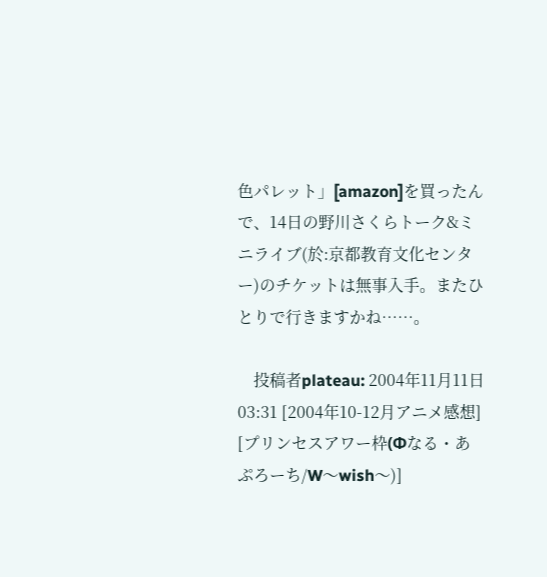色パレット」[amazon]を買ったんで、14日の野川さくらトーク&ミニライブ(於:京都教育文化センター)のチケットは無事入手。またひとりで行きますかね……。

    投稿者plateau: 2004年11月11日 03:31 [2004年10-12月アニメ感想] [プリンセスアワー枠(Φなる・あぷろーち/W〜wish〜)]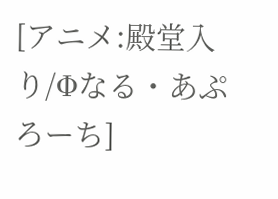[アニメ:殿堂入り/Φなる・あぷろーち]